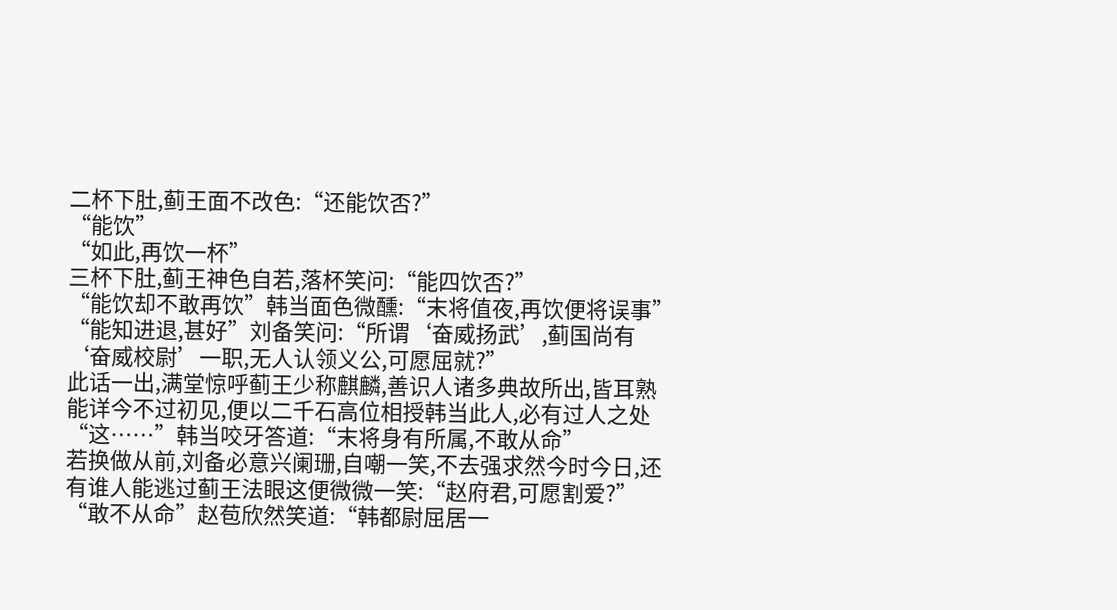二杯下肚,蓟王面不改色:“还能饮否?”
“能饮”
“如此,再饮一杯”
三杯下肚,蓟王神色自若,落杯笑问:“能四饮否?”
“能饮却不敢再饮”韩当面色微醺:“末将值夜,再饮便将误事”
“能知进退,甚好”刘备笑问:“所谓‘奋威扬武’,蓟国尚有‘奋威校尉’一职,无人认领义公,可愿屈就?”
此话一出,满堂惊呼蓟王少称麒麟,善识人诸多典故所出,皆耳熟能详今不过初见,便以二千石高位相授韩当此人,必有过人之处
“这……”韩当咬牙答道:“末将身有所属,不敢从命”
若换做从前,刘备必意兴阑珊,自嘲一笑,不去强求然今时今日,还有谁人能逃过蓟王法眼这便微微一笑:“赵府君,可愿割爱?”
“敢不从命”赵苞欣然笑道:“韩都尉屈居一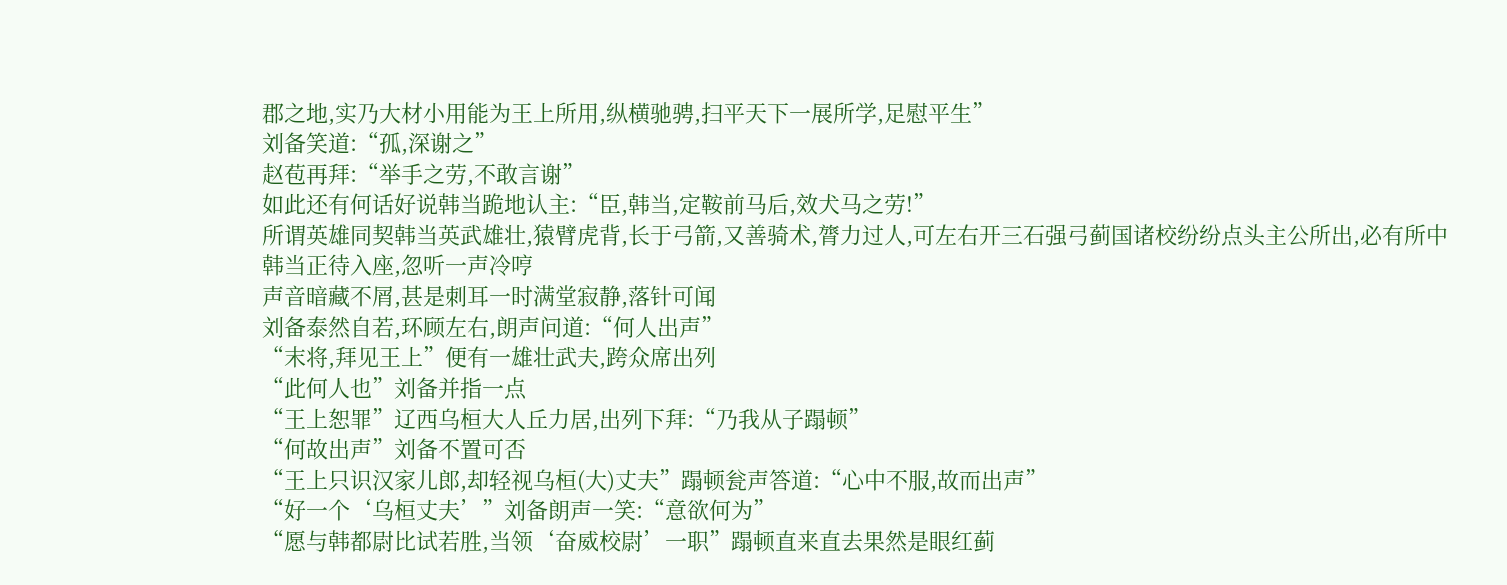郡之地,实乃大材小用能为王上所用,纵横驰骋,扫平天下一展所学,足慰平生”
刘备笑道:“孤,深谢之”
赵苞再拜:“举手之劳,不敢言谢”
如此还有何话好说韩当跪地认主:“臣,韩当,定鞍前马后,效犬马之劳!”
所谓英雄同契韩当英武雄壮,猿臂虎背,长于弓箭,又善骑术,膂力过人,可左右开三石强弓蓟国诸校纷纷点头主公所出,必有所中
韩当正待入座,忽听一声冷哼
声音暗藏不屑,甚是刺耳一时满堂寂静,落针可闻
刘备泰然自若,环顾左右,朗声问道:“何人出声”
“末将,拜见王上”便有一雄壮武夫,跨众席出列
“此何人也”刘备并指一点
“王上恕罪”辽西乌桓大人丘力居,出列下拜:“乃我从子蹋顿”
“何故出声”刘备不置可否
“王上只识汉家儿郎,却轻视乌桓(大)丈夫”蹋顿瓮声答道:“心中不服,故而出声”
“好一个‘乌桓丈夫’”刘备朗声一笑:“意欲何为”
“愿与韩都尉比试若胜,当领‘奋威校尉’一职”蹋顿直来直去果然是眼红蓟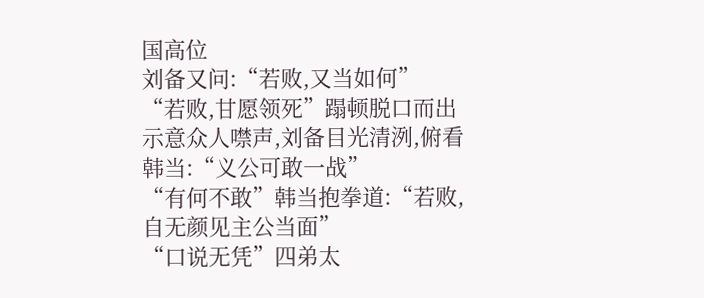国高位
刘备又问:“若败,又当如何”
“若败,甘愿领死”蹋顿脱口而出
示意众人噤声,刘备目光清洌,俯看韩当:“义公可敢一战”
“有何不敢”韩当抱拳道:“若败,自无颜见主公当面”
“口说无凭”四弟太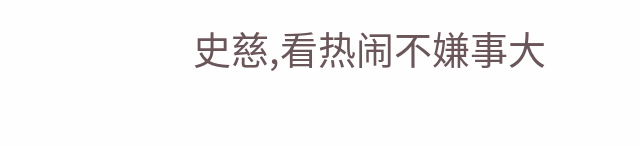史慈,看热闹不嫌事大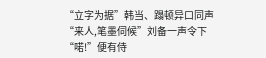“立字为据”韩当、蹋顿异口同声
“来人,笔墨伺候”刘备一声令下
“喏!”便有侍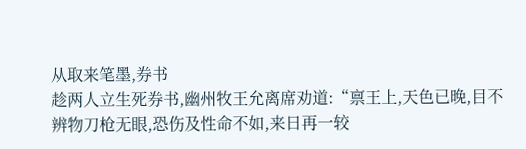从取来笔墨,券书
趁两人立生死券书,幽州牧王允离席劝道:“禀王上,天色已晚,目不辨物刀枪无眼,恐伤及性命不如,来日再一较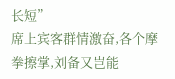长短”
席上宾客群情激奋,各个摩拳擦掌,刘备又岂能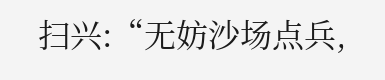扫兴:“无妨沙场点兵,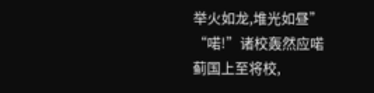举火如龙,堆光如昼”
“喏!”诸校轰然应喏
蓟国上至将校,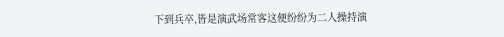下到兵卒,皆是演武场常客这便纷纷为二人操持演